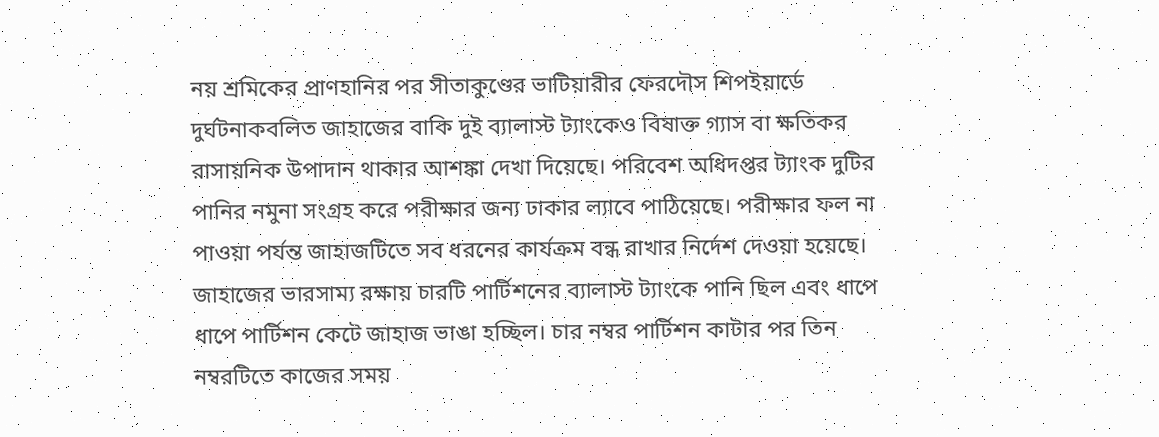নয় শ্রমিকের প্রাণহানির পর সীতাকুণ্ডের ভাটিয়ারীর ফেরদৌস শিপইয়ার্ডে দুর্ঘটনাকবলিত জাহাজের বাকি দুই ব্যালাস্ট ট্যাংকেও বিষাক্ত গ্যাস বা ক্ষতিকর রাসায়নিক উপাদান থাকার আশঙ্কা দেখা দিয়েছে। পরিবেশ অধিদপ্তর ট্যাংক দুটির পানির নমুনা সংগ্রহ করে পরীক্ষার জন্য ঢাকার ল্যাবে পাঠিয়েছে। পরীক্ষার ফল না পাওয়া পর্যন্ত জাহাজটিতে সব ধরনের কার্যক্রম বন্ধ রাখার নির্দেশ দেওয়া হয়েছে।
জাহাজের ভারসাম্য রক্ষায় চারটি পার্টিশনের ব্যালাস্ট ট্যাংকে পানি ছিল এবং ধাপে ধাপে পার্টিশন কেটে জাহাজ ভাঙা হচ্ছিল। চার নম্বর পার্টিশন কাটার পর তিন নম্বরটিতে কাজের সময়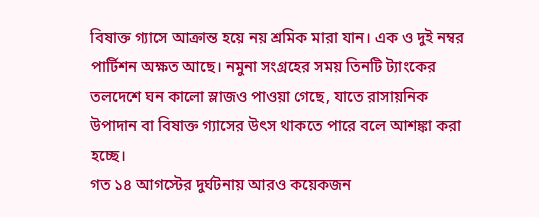বিষাক্ত গ্যাসে আক্রান্ত হয়ে নয় শ্রমিক মারা যান। এক ও দুই নম্বর পার্টিশন অক্ষত আছে। নমুনা সংগ্রহের সময় তিনটি ট্যাংকের তলদেশে ঘন কালো স্লাজও পাওয়া গেছে, যাতে রাসায়নিক উপাদান বা বিষাক্ত গ্যাসের উৎস থাকতে পারে বলে আশঙ্কা করা হচ্ছে।
গত ১৪ আগস্টের দুর্ঘটনায় আরও কয়েকজন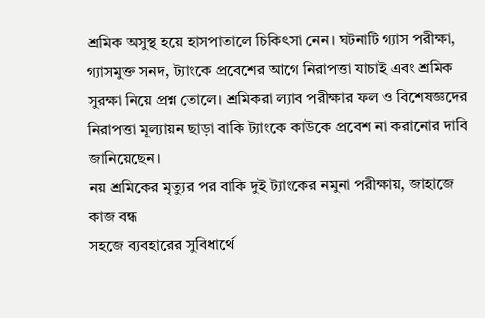শ্রমিক অসুস্থ হয়ে হাসপাতালে চিকিৎসা নেন। ঘটনাটি গ্যাস পরীক্ষা, গ্যাসমুক্ত সনদ, ট্যাংকে প্রবেশের আগে নিরাপত্তা যাচাই এবং শ্রমিক সুরক্ষা নিয়ে প্রশ্ন তোলে। শ্রমিকরা ল্যাব পরীক্ষার ফল ও বিশেষজ্ঞদের নিরাপত্তা মূল্যায়ন ছাড়া বাকি ট্যাংকে কাউকে প্রবেশ না করানোর দাবি জানিয়েছেন।
নয় শ্রমিকের মৃত্যুর পর বাকি দুই ট্যাংকের নমুনা পরীক্ষায়, জাহাজে কাজ বন্ধ
সহজে ব্যবহারের সুবিধার্থে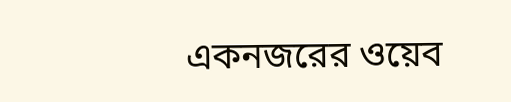একনজরের ওয়েব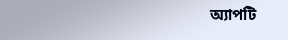অ্যাপটি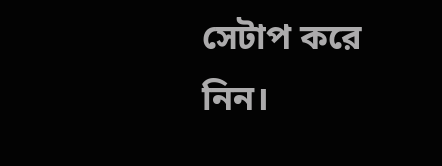সেটাপ করে নিন।